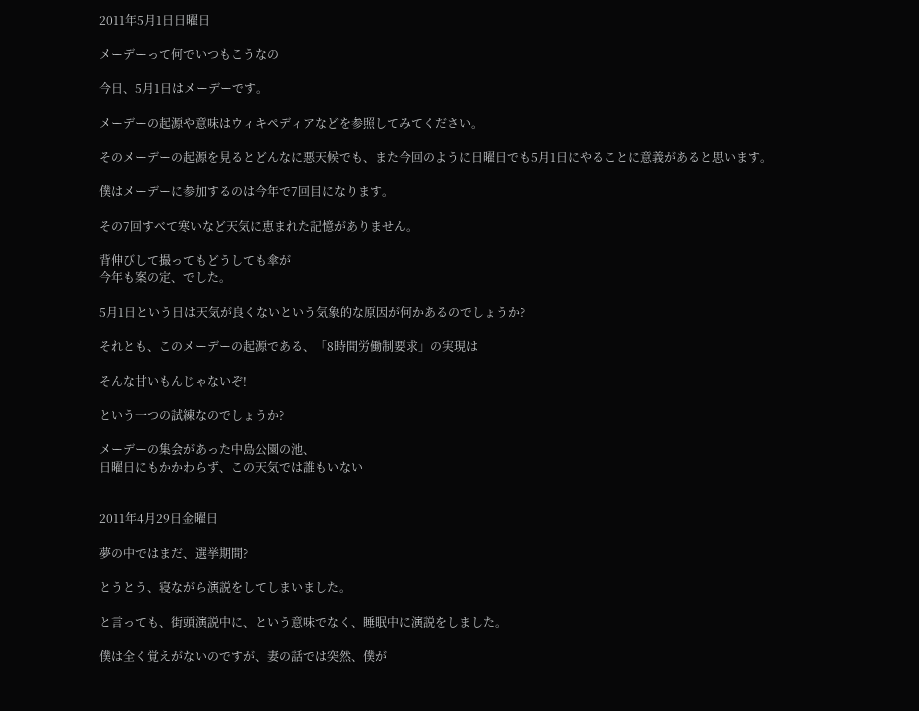2011年5月1日日曜日

メーデーって何でいつもこうなの

今日、5月1日はメーデーです。

メーデーの起源や意味はウィキペディアなどを参照してみてください。

そのメーデーの起源を見るとどんなに悪天候でも、また今回のように日曜日でも5月1日にやることに意義があると思います。

僕はメーデーに参加するのは今年で7回目になります。

その7回すべて寒いなど天気に恵まれた記憶がありません。

背伸びして撮ってもどうしても傘が
今年も案の定、でした。

5月1日という日は天気が良くないという気象的な原因が何かあるのでしょうか?

それとも、このメーデーの起源である、「8時間労働制要求」の実現は

そんな甘いもんじゃないぞ!

という一つの試練なのでしょうか?

メーデーの集会があった中島公園の池、
日曜日にもかかわらず、この天気では誰もいない


2011年4月29日金曜日

夢の中ではまだ、選挙期間?

とうとう、寝ながら演説をしてしまいました。

と言っても、街頭演説中に、という意味でなく、睡眠中に演説をしました。

僕は全く覚えがないのですが、妻の話では突然、僕が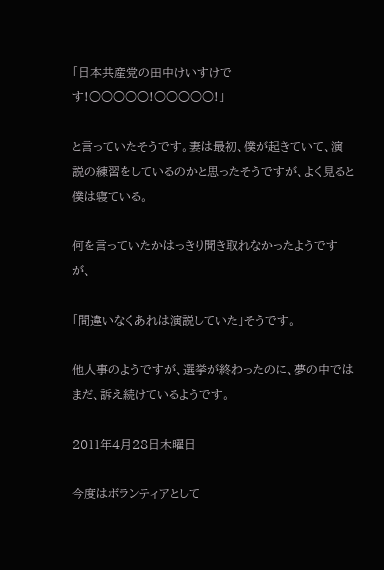「日本共産党の田中けいすけです!○○○○○!○○○○○!」

と言っていたそうです。妻は最初、僕が起きていて、演説の練習をしているのかと思ったそうですが、よく見ると僕は寝ている。

何を言っていたかはっきり聞き取れなかったようですが、

「間違いなくあれは演説していた」そうです。

他人事のようですが、選挙が終わったのに、夢の中ではまだ、訴え続けているようです。

2011年4月28日木曜日

今度はボランティアとして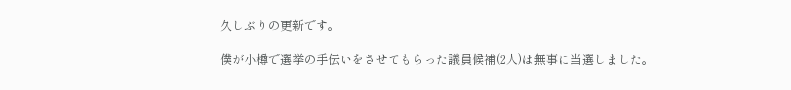久しぶりの更新です。

僕が小樽で選挙の手伝いをさせてもらった議員候補(2人)は無事に当選しました。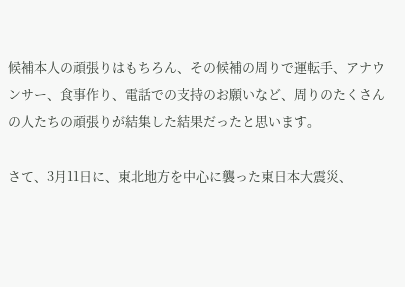候補本人の頑張りはもちろん、その候補の周りで運転手、アナウンサー、食事作り、電話での支持のお願いなど、周りのたくさんの人たちの頑張りが結集した結果だったと思います。

さて、3月11日に、東北地方を中心に襲った東日本大震災、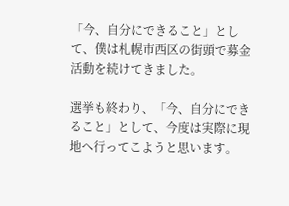「今、自分にできること」として、僕は札幌市西区の街頭で募金活動を続けてきました。

選挙も終わり、「今、自分にできること」として、今度は実際に現地へ行ってこようと思います。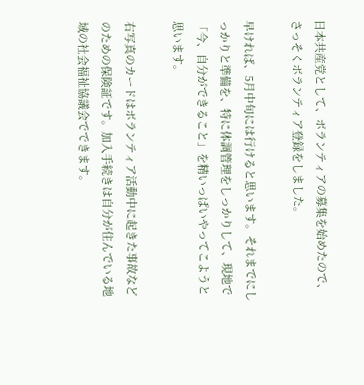日本共産党として、ボランティアの募集を始めたので、さっそくボランティア登録をしました。

早ければ、5月中旬には行けると思います。それまでにしっかりと準備を、特に体調管理をしっかりして、現地で「今、自分ができること」を精いっぱいやってこようと思います。

右写真のカードはボランティア活動中に起きた事故などのための保険証です。加入手続きは自分が住んでいる地域の社会福祉協議会でできます。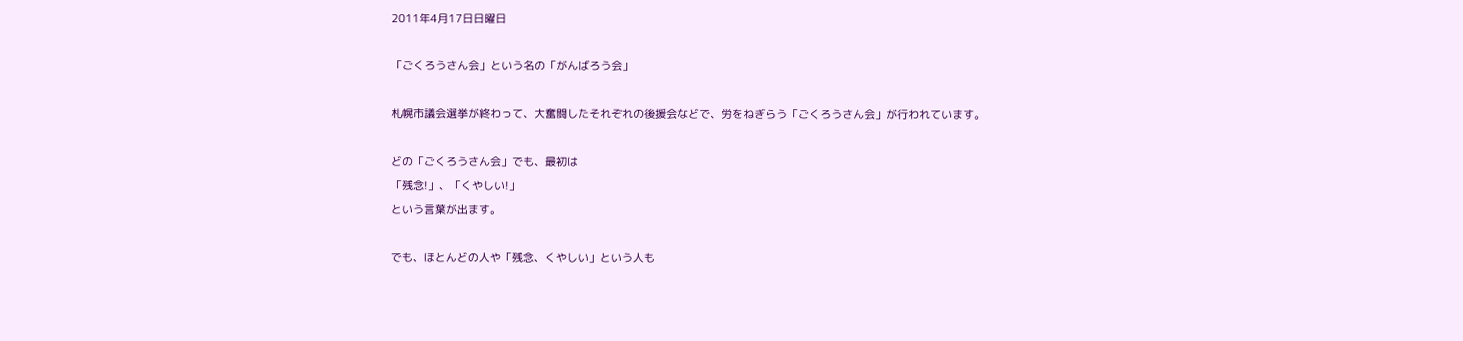2011年4月17日日曜日

「ごくろうさん会」という名の「がんばろう会」

札幌市議会選挙が終わって、大奮闘したそれぞれの後援会などで、労をねぎらう「ごくろうさん会」が行われています。

どの「ごくろうさん会」でも、最初は
「残念!」、「くやしい!」
という言葉が出ます。

でも、ほとんどの人や「残念、くやしい」という人も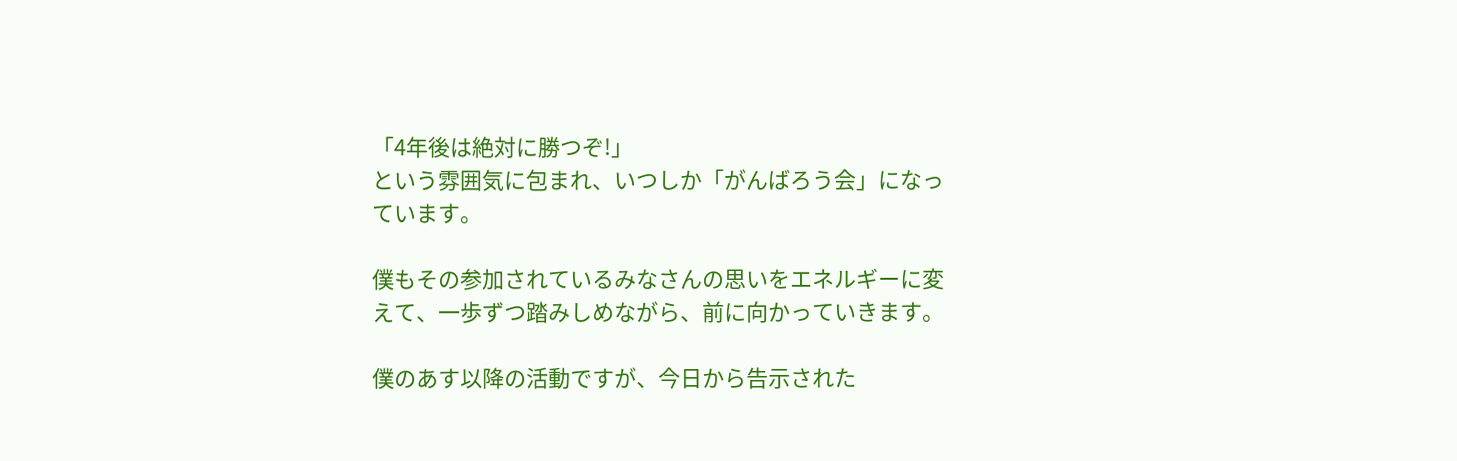「4年後は絶対に勝つぞ!」
という雰囲気に包まれ、いつしか「がんばろう会」になっています。

僕もその参加されているみなさんの思いをエネルギーに変えて、一歩ずつ踏みしめながら、前に向かっていきます。

僕のあす以降の活動ですが、今日から告示された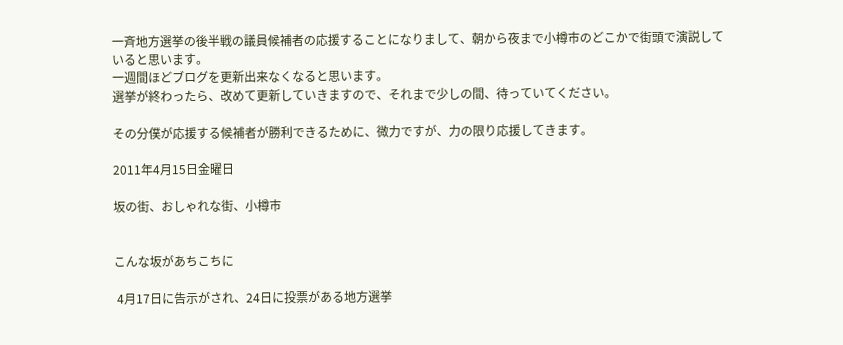一斉地方選挙の後半戦の議員候補者の応援することになりまして、朝から夜まで小樽市のどこかで街頭で演説していると思います。
一週間ほどブログを更新出来なくなると思います。
選挙が終わったら、改めて更新していきますので、それまで少しの間、待っていてください。

その分僕が応援する候補者が勝利できるために、微力ですが、力の限り応援してきます。

2011年4月15日金曜日

坂の街、おしゃれな街、小樽市


こんな坂があちこちに

 4月17日に告示がされ、24日に投票がある地方選挙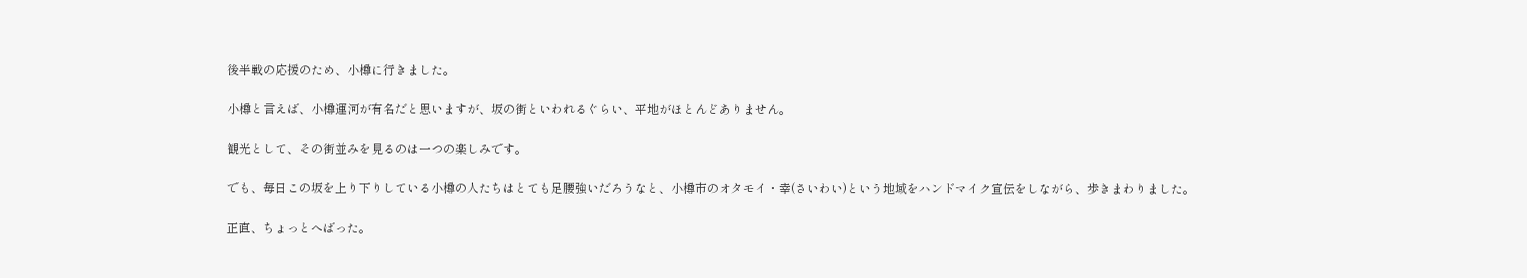後半戦の応援のため、小樽に行きました。

小樽と言えば、小樽運河が有名だと思いますが、坂の街といわれるぐらい、平地がほとんどありません。

観光として、その街並みを見るのは一つの楽しみです。

でも、毎日この坂を上り下りしている小樽の人たちはとても足腰強いだろうなと、小樽市のオタモイ・幸(さいわい)という地域をハンドマイク宣伝をしながら、歩きまわりました。

正直、ちょっとへばった。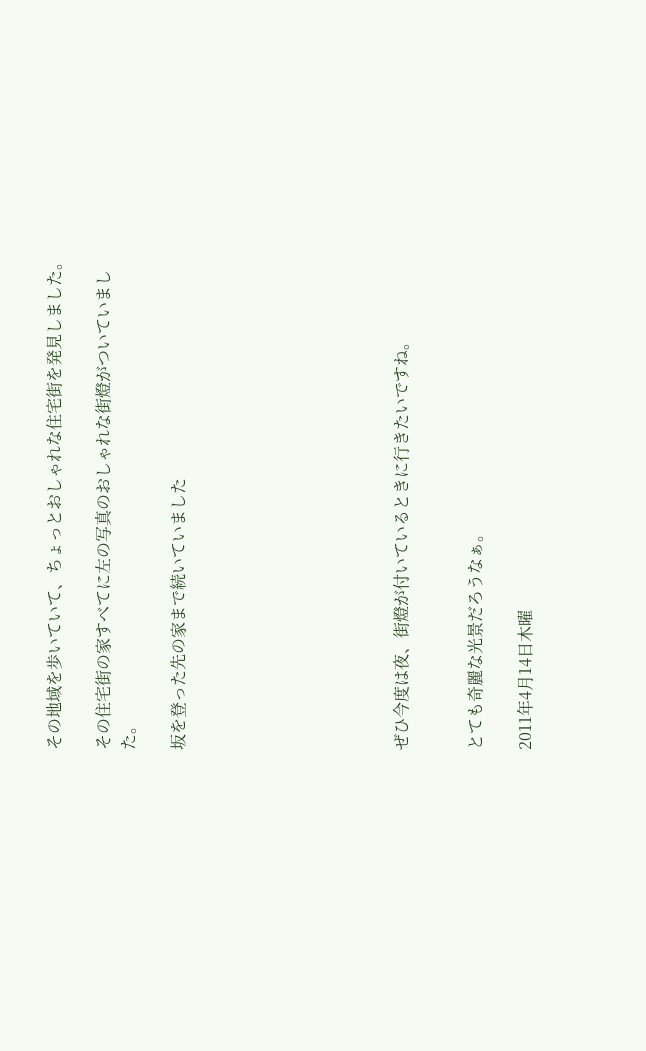その地域を歩いていて、ちょっとおしゃれな住宅街を発見しました。

その住宅街の家すべてに左の写真のおしゃれな街燈がついていました。

坂を登った先の家まで続いていました








ぜひ今度は夜、街燈が付いているときに行きたいですね。


とても奇麗な光景だろうなぁ。

2011年4月14日木曜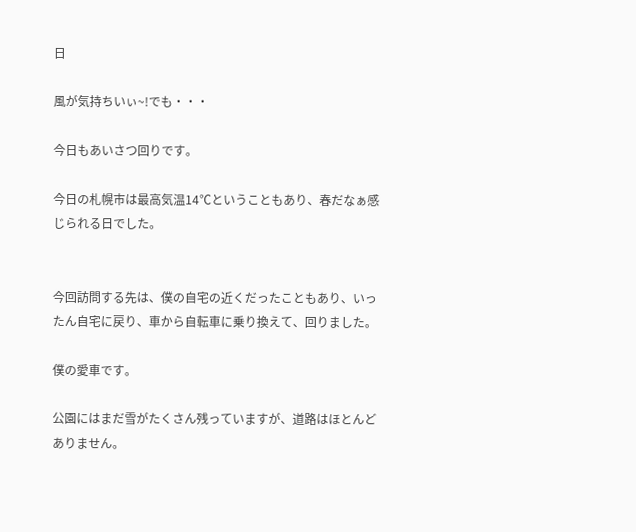日

風が気持ちいぃ~!でも・・・

今日もあいさつ回りです。

今日の札幌市は最高気温14℃ということもあり、春だなぁ感じられる日でした。


今回訪問する先は、僕の自宅の近くだったこともあり、いったん自宅に戻り、車から自転車に乗り換えて、回りました。

僕の愛車です。

公園にはまだ雪がたくさん残っていますが、道路はほとんどありません。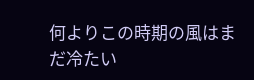何よりこの時期の風はまだ冷たい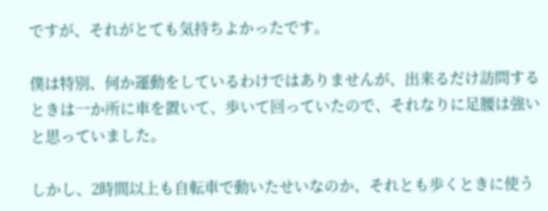ですが、それがとても気持ちよかったです。

僕は特別、何か運動をしているわけではありませんが、出来るだけ訪問するときは一か所に車を置いて、歩いて回っていたので、それなりに足腰は強いと思っていました。

しかし、2時間以上も自転車で動いたせいなのか、それとも歩くときに使う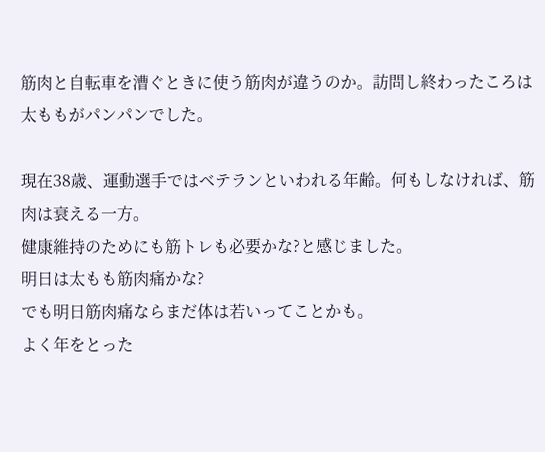筋肉と自転車を漕ぐときに使う筋肉が違うのか。訪問し終わったころは太ももがパンパンでした。

現在38歳、運動選手ではベテランといわれる年齢。何もしなければ、筋肉は衰える一方。
健康維持のためにも筋トレも必要かな?と感じました。
明日は太もも筋肉痛かな?
でも明日筋肉痛ならまだ体は若いってことかも。
よく年をとった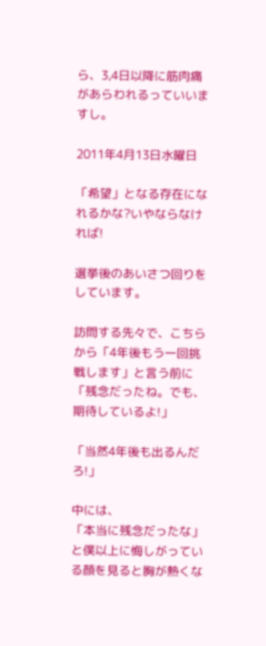ら、3,4日以降に筋肉痛があらわれるっていいますし。

2011年4月13日水曜日

「希望」となる存在になれるかな?いやならなければ!

選挙後のあいさつ回りをしています。

訪問する先々で、こちらから「4年後もう一回挑戦します」と言う前に
「残念だったね。でも、期待しているよ!」

「当然4年後も出るんだろ!」

中には、
「本当に残念だったな」
と僕以上に悔しがっている顔を見ると胸が熱くな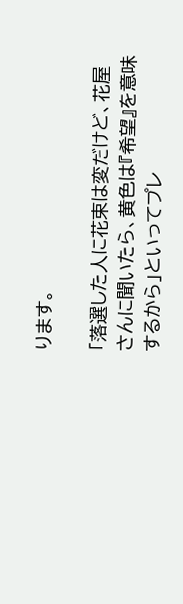ります。

「落選した人に花束は変だけど、花屋さんに聞いたら、黄色は『希望』を意味するから」といってプレ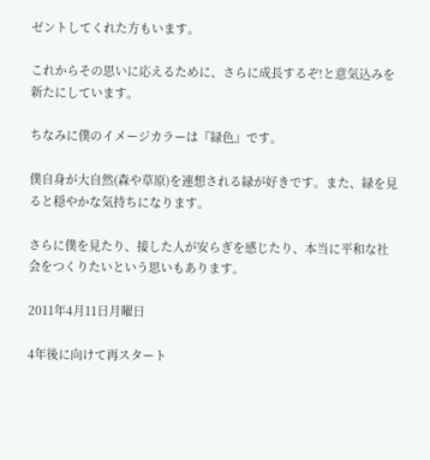ゼントしてくれた方もいます。

これからその思いに応えるために、さらに成長するぞ!と意気込みを新たにしています。

ちなみに僕のイメージカラーは『緑色』です。

僕自身が大自然(森や草原)を連想される緑が好きです。また、緑を見ると穏やかな気持ちになります。

さらに僕を見たり、接した人が安らぎを感じたり、本当に平和な社会をつくりたいという思いもあります。

2011年4月11日月曜日

4年後に向けて再スタート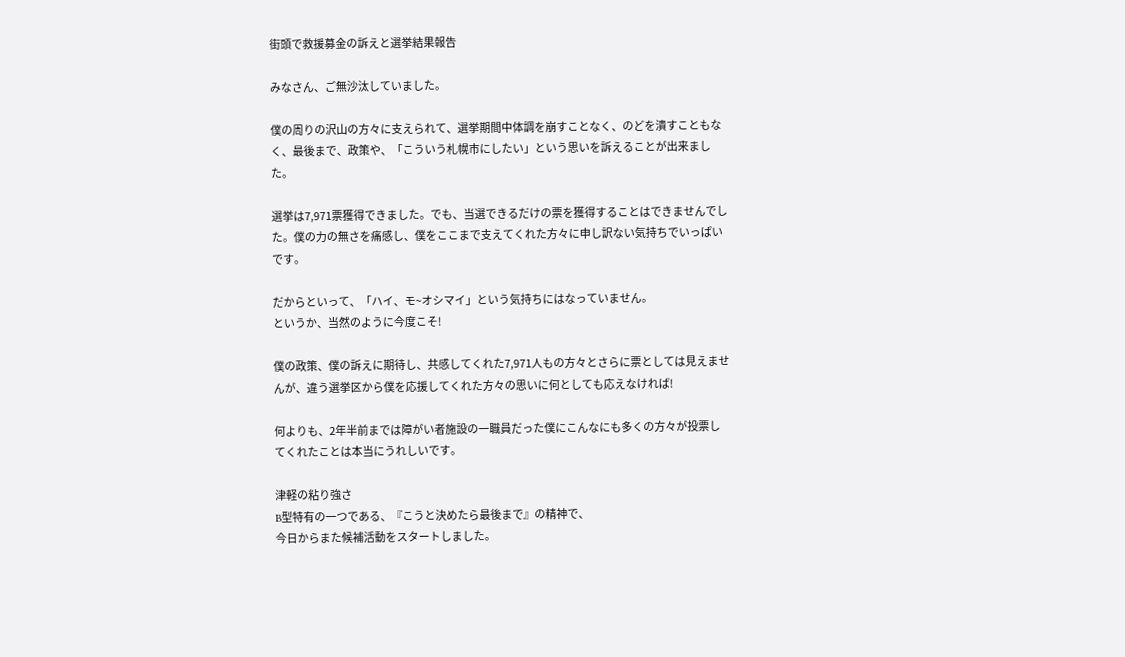街頭で救援募金の訴えと選挙結果報告

みなさん、ご無沙汰していました。

僕の周りの沢山の方々に支えられて、選挙期間中体調を崩すことなく、のどを潰すこともなく、最後まで、政策や、「こういう札幌市にしたい」という思いを訴えることが出来ました。

選挙は7,971票獲得できました。でも、当選できるだけの票を獲得することはできませんでした。僕の力の無さを痛感し、僕をここまで支えてくれた方々に申し訳ない気持ちでいっぱいです。

だからといって、「ハイ、モ~オシマイ」という気持ちにはなっていません。
というか、当然のように今度こそ!

僕の政策、僕の訴えに期待し、共感してくれた7,971人もの方々とさらに票としては見えませんが、違う選挙区から僕を応援してくれた方々の思いに何としても応えなければ!

何よりも、2年半前までは障がい者施設の一職員だった僕にこんなにも多くの方々が投票してくれたことは本当にうれしいです。

津軽の粘り強さ
B型特有の一つである、『こうと決めたら最後まで』の精神で、
今日からまた候補活動をスタートしました。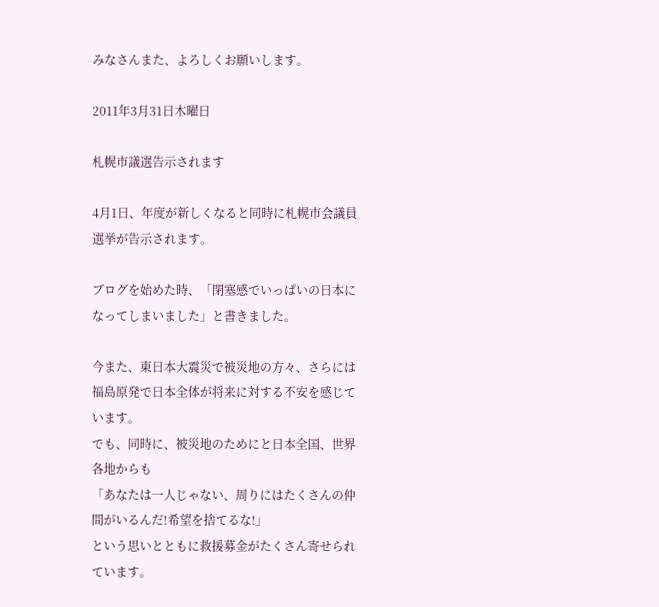みなさんまた、よろしくお願いします。

2011年3月31日木曜日

札幌市議選告示されます

4月1日、年度が新しくなると同時に札幌市会議員選挙が告示されます。

ブログを始めた時、「閉塞感でいっぱいの日本になってしまいました」と書きました。

今また、東日本大震災で被災地の方々、さらには福島原発で日本全体が将来に対する不安を感じています。
でも、同時に、被災地のためにと日本全国、世界各地からも
「あなたは一人じゃない、周りにはたくさんの仲間がいるんだ!希望を捨てるな!」
という思いとともに救援募金がたくさん寄せられています。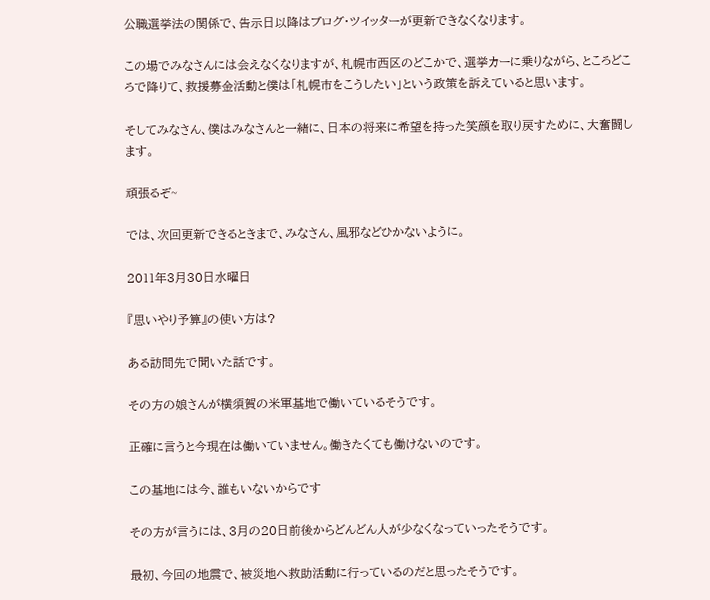公職選挙法の関係で、告示日以降はブログ・ツイッターが更新できなくなります。

この場でみなさんには会えなくなりますが、札幌市西区のどこかで、選挙カーに乗りながら、ところどころで降りて、救援募金活動と僕は「札幌市をこうしたい」という政策を訴えていると思います。

そしてみなさん、僕はみなさんと一緒に、日本の将来に希望を持った笑顔を取り戻すために、大奮闘します。

頑張るぞ~

では、次回更新できるときまで、みなさん、風邪などひかないように。

2011年3月30日水曜日

『思いやり予算』の使い方は?

ある訪問先で聞いた話です。

その方の娘さんが横須賀の米軍基地で働いているそうです。

正確に言うと今現在は働いていません。働きたくても働けないのです。

この基地には今、誰もいないからです

その方が言うには、3月の20日前後からどんどん人が少なくなっていったそうです。

最初、今回の地震で、被災地へ救助活動に行っているのだと思ったそうです。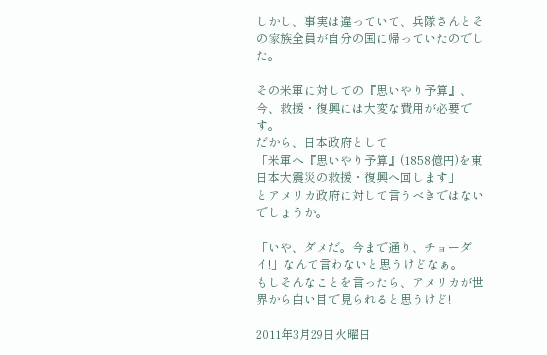しかし、事実は違っていて、兵隊さんとその家族全員が自分の国に帰っていたのでした。

その米軍に対しての『思いやり予算』、今、救援・復興には大変な費用が必要です。
だから、日本政府として
「米軍へ『思いやり予算』(1858億円)を東日本大震災の救援・復興へ回します」
とアメリカ政府に対して言うべきではないでしょうか。

「いや、ダメだ。今まで通り、チョーダイ!」なんて言わないと思うけどなぁ。
もしそんなことを言ったら、アメリカが世界から白い目で見られると思うけど!

2011年3月29日火曜日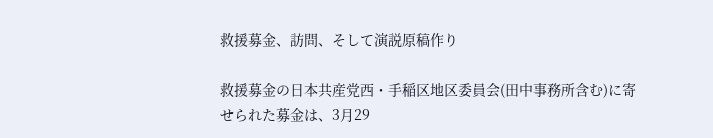救援募金、訪問、そして演説原稿作り

救援募金の日本共産党西・手稲区地区委員会(田中事務所含む)に寄せられた募金は、3月29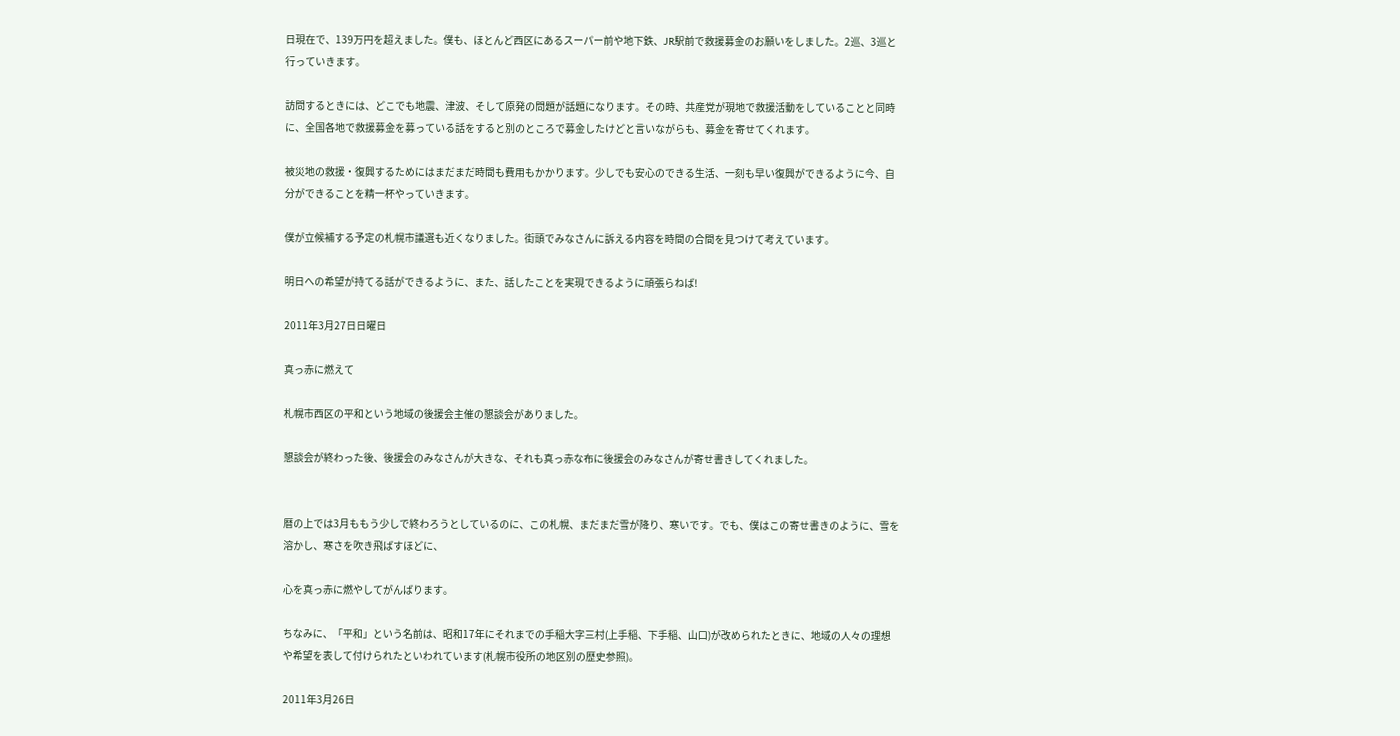日現在で、139万円を超えました。僕も、ほとんど西区にあるスーパー前や地下鉄、JR駅前で救援募金のお願いをしました。2巡、3巡と行っていきます。

訪問するときには、どこでも地震、津波、そして原発の問題が話題になります。その時、共産党が現地で救援活動をしていることと同時に、全国各地で救援募金を募っている話をすると別のところで募金したけどと言いながらも、募金を寄せてくれます。

被災地の救援・復興するためにはまだまだ時間も費用もかかります。少しでも安心のできる生活、一刻も早い復興ができるように今、自分ができることを精一杯やっていきます。

僕が立候補する予定の札幌市議選も近くなりました。街頭でみなさんに訴える内容を時間の合間を見つけて考えています。

明日への希望が持てる話ができるように、また、話したことを実現できるように頑張らねば!

2011年3月27日日曜日

真っ赤に燃えて

札幌市西区の平和という地域の後援会主催の懇談会がありました。

懇談会が終わった後、後援会のみなさんが大きな、それも真っ赤な布に後援会のみなさんが寄せ書きしてくれました。


暦の上では3月ももう少しで終わろうとしているのに、この札幌、まだまだ雪が降り、寒いです。でも、僕はこの寄せ書きのように、雪を溶かし、寒さを吹き飛ばすほどに、

心を真っ赤に燃やしてがんばります。

ちなみに、「平和」という名前は、昭和17年にそれまでの手稲大字三村(上手稲、下手稲、山口)が改められたときに、地域の人々の理想や希望を表して付けられたといわれています(札幌市役所の地区別の歴史参照)。

2011年3月26日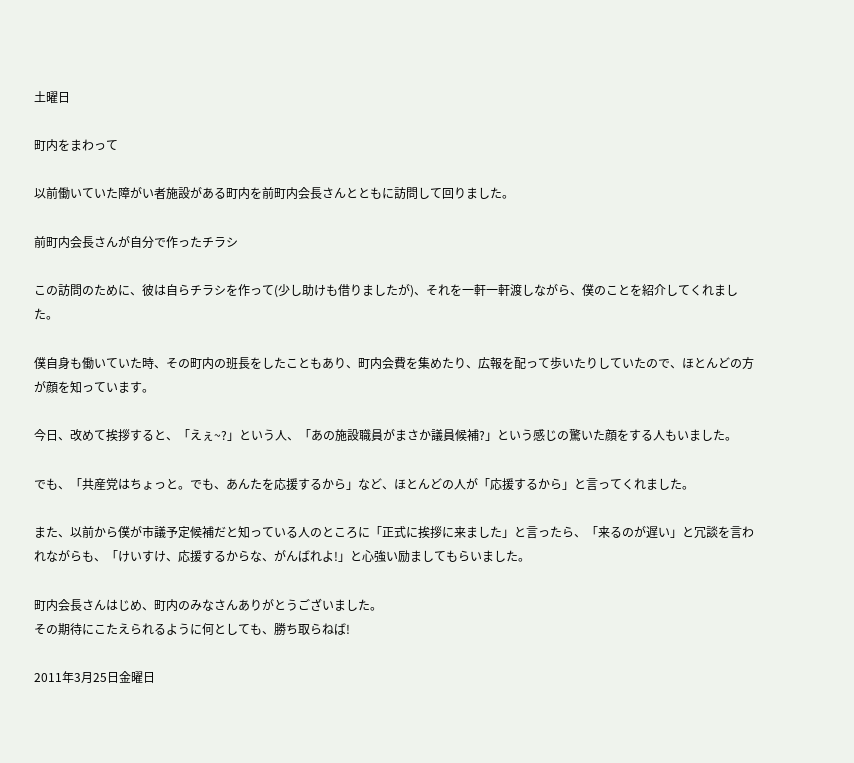土曜日

町内をまわって

以前働いていた障がい者施設がある町内を前町内会長さんとともに訪問して回りました。

前町内会長さんが自分で作ったチラシ

この訪問のために、彼は自らチラシを作って(少し助けも借りましたが)、それを一軒一軒渡しながら、僕のことを紹介してくれました。

僕自身も働いていた時、その町内の班長をしたこともあり、町内会費を集めたり、広報を配って歩いたりしていたので、ほとんどの方が顔を知っています。

今日、改めて挨拶すると、「えぇ~?」という人、「あの施設職員がまさか議員候補?」という感じの驚いた顔をする人もいました。

でも、「共産党はちょっと。でも、あんたを応援するから」など、ほとんどの人が「応援するから」と言ってくれました。

また、以前から僕が市議予定候補だと知っている人のところに「正式に挨拶に来ました」と言ったら、「来るのが遅い」と冗談を言われながらも、「けいすけ、応援するからな、がんばれよ!」と心強い励ましてもらいました。

町内会長さんはじめ、町内のみなさんありがとうございました。
その期待にこたえられるように何としても、勝ち取らねば!

2011年3月25日金曜日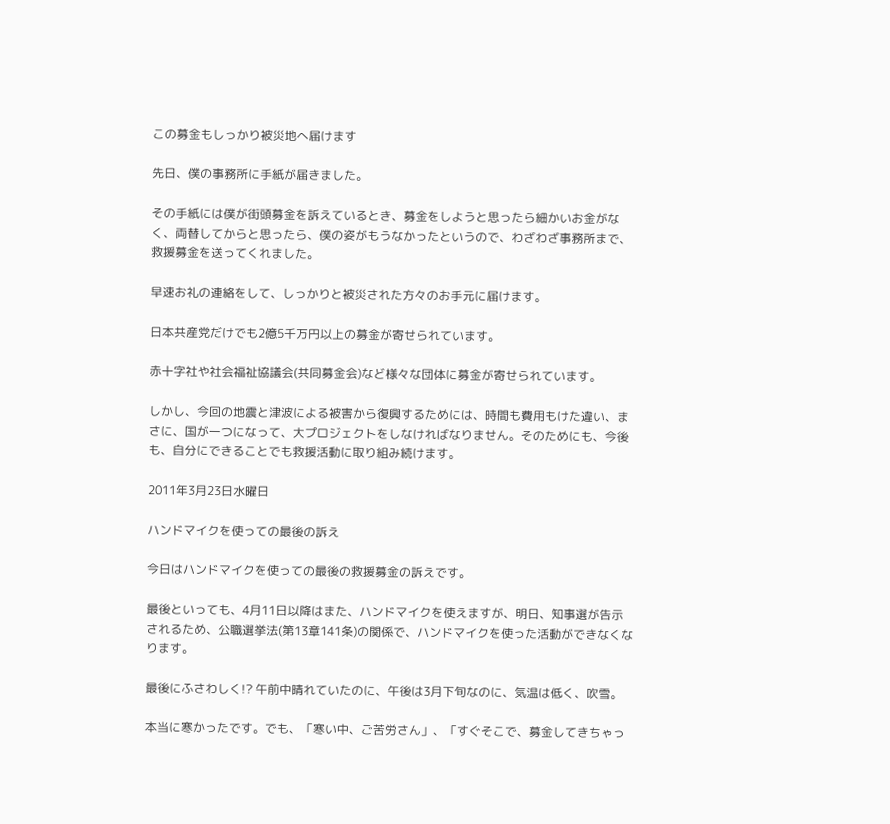この募金もしっかり被災地へ届けます

先日、僕の事務所に手紙が届きました。

その手紙には僕が街頭募金を訴えているとき、募金をしようと思ったら細かいお金がなく、両替してからと思ったら、僕の姿がもうなかったというので、わざわざ事務所まで、救援募金を送ってくれました。

早速お礼の連絡をして、しっかりと被災された方々のお手元に届けます。

日本共産党だけでも2億5千万円以上の募金が寄せられています。

赤十字社や社会福祉協議会(共同募金会)など様々な団体に募金が寄せられています。

しかし、今回の地震と津波による被害から復興するためには、時間も費用もけた違い、まさに、国が一つになって、大プロジェクトをしなければなりません。そのためにも、今後も、自分にできることでも救援活動に取り組み続けます。

2011年3月23日水曜日

ハンドマイクを使っての最後の訴え

今日はハンドマイクを使っての最後の救援募金の訴えです。

最後といっても、4月11日以降はまた、ハンドマイクを使えますが、明日、知事選が告示されるため、公職選挙法(第13章141条)の関係で、ハンドマイクを使った活動ができなくなります。

最後にふさわしく!? 午前中晴れていたのに、午後は3月下旬なのに、気温は低く、吹雪。

本当に寒かったです。でも、「寒い中、ご苦労さん」、「すぐそこで、募金してきちゃっ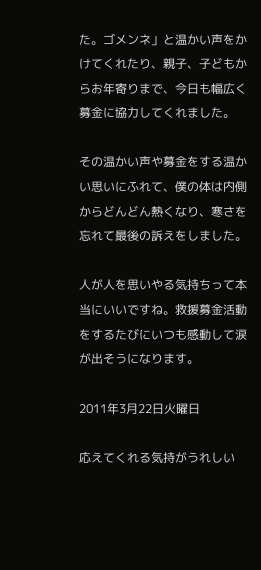た。ゴメンネ」と温かい声をかけてくれたり、親子、子どもからお年寄りまで、今日も幅広く募金に協力してくれました。

その温かい声や募金をする温かい思いにふれて、僕の体は内側からどんどん熱くなり、寒さを忘れて最後の訴えをしました。

人が人を思いやる気持ちって本当にいいですね。救援募金活動をするたびにいつも感動して涙が出そうになります。

2011年3月22日火曜日

応えてくれる気持がうれしい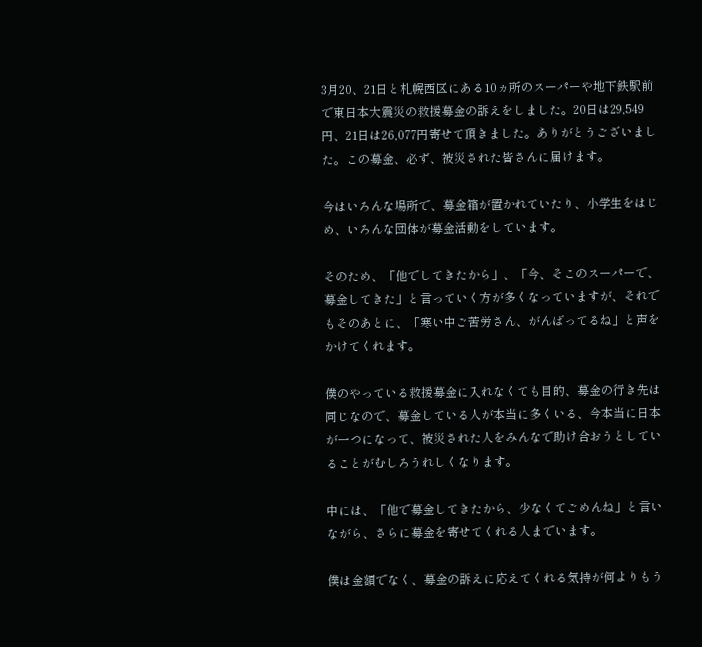3月20、21日と札幌西区にある10ヵ所のスーパーや地下鉄駅前で東日本大震災の救援募金の訴えをしました。20日は29,549円、21日は26,077円寄せて頂きました。ありがとうございました。この募金、必ず、被災された皆さんに届けます。

今はいろんな場所で、募金箱が置かれていたり、小学生をはじめ、いろんな団体が募金活動をしています。

そのため、「他でしてきたから」、「今、そこのスーパーで、募金してきた」と言っていく方が多くなっていますが、それでもそのあとに、「寒い中ご苦労さん、がんばってるね」と声をかけてくれます。

僕のやっている救援募金に入れなくても目的、募金の行き先は同じなので、募金している人が本当に多くいる、今本当に日本が一つになって、被災された人をみんなで助け合おうとしていることがむしろうれしくなります。

中には、「他で募金してきたから、少なくてごめんね」と言いながら、さらに募金を寄せてくれる人までいます。

僕は金額でなく、募金の訴えに応えてくれる気持が何よりもう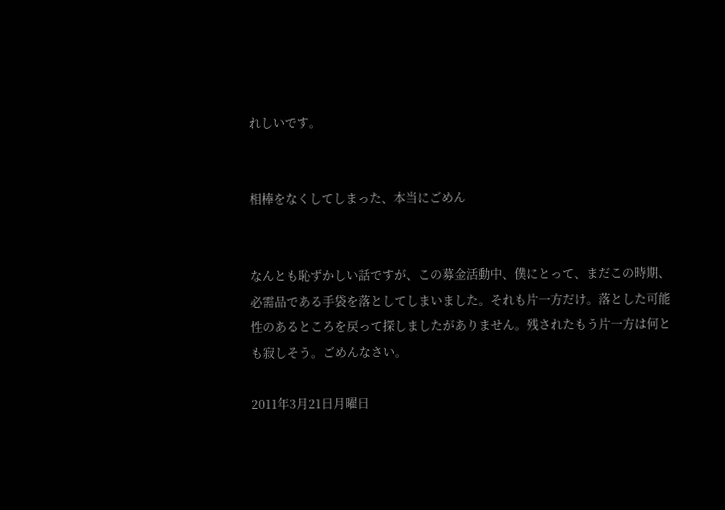れしいです。


相棒をなくしてしまった、本当にごめん


なんとも恥ずかしい話ですが、この募金活動中、僕にとって、まだこの時期、必需品である手袋を落としてしまいました。それも片一方だけ。落とした可能性のあるところを戻って探しましたがありません。残されたもう片一方は何とも寂しそう。ごめんなさい。

2011年3月21日月曜日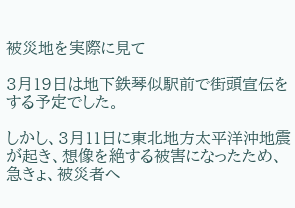被災地を実際に見て

3月19日は地下鉄琴似駅前で街頭宣伝をする予定でした。

しかし、3月11日に東北地方太平洋沖地震が起き、想像を絶する被害になったため、急きょ、被災者へ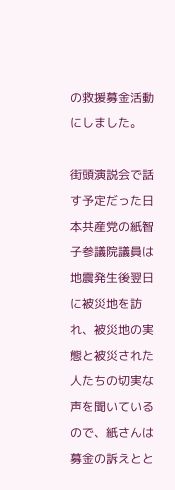の救援募金活動にしました。

街頭演説会で話す予定だった日本共産党の紙智子参議院議員は地震発生後翌日に被災地を訪れ、被災地の実態と被災された人たちの切実な声を聞いているので、紙さんは募金の訴えとと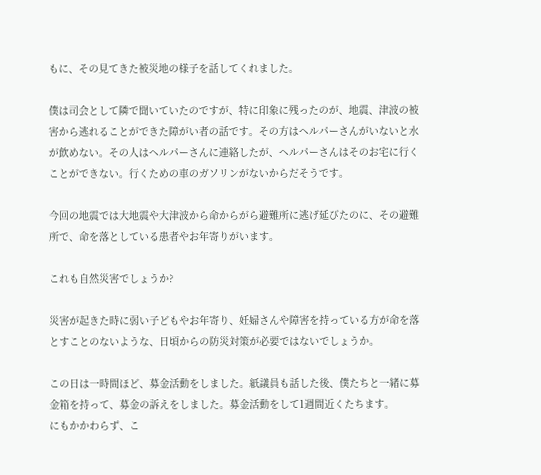もに、その見てきた被災地の様子を話してくれました。

僕は司会として隣で聞いていたのですが、特に印象に残ったのが、地震、津波の被害から逃れることができた障がい者の話です。その方はヘルパーさんがいないと水が飲めない。その人はヘルパーさんに連絡したが、ヘルパーさんはそのお宅に行くことができない。行くための車のガソリンがないからだそうです。

今回の地震では大地震や大津波から命からがら避難所に逃げ延びたのに、その避難所で、命を落としている患者やお年寄りがいます。

これも自然災害でしょうか?

災害が起きた時に弱い子どもやお年寄り、妊婦さんや障害を持っている方が命を落とすことのないような、日頃からの防災対策が必要ではないでしょうか。

この日は一時間ほど、募金活動をしました。紙議員も話した後、僕たちと一緒に募金箱を持って、募金の訴えをしました。募金活動をして1週間近くたちます。
にもかかわらず、こ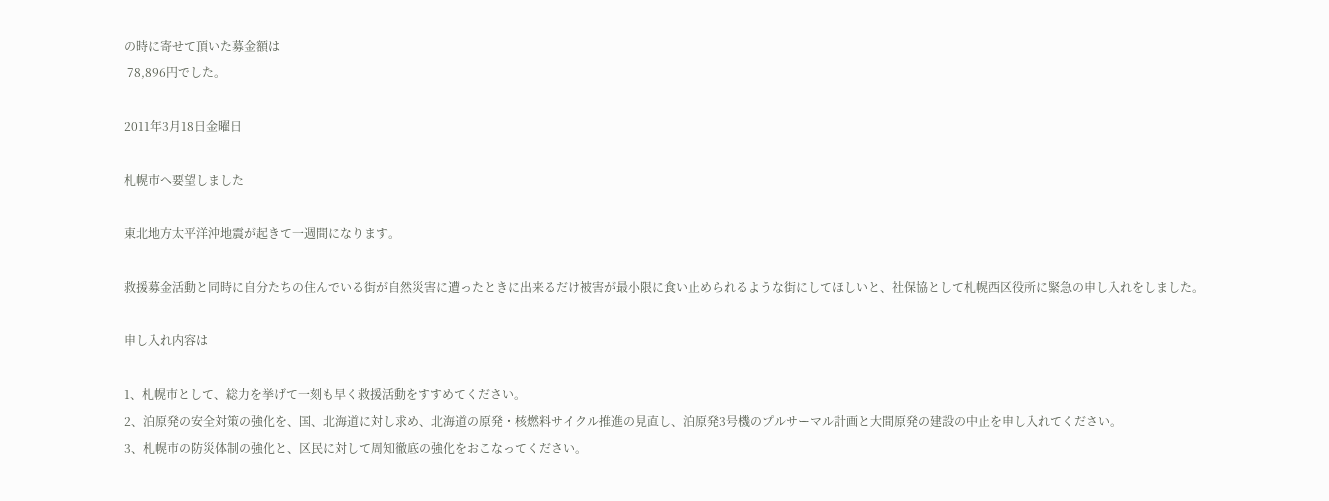の時に寄せて頂いた募金額は
 78,896円でした。

2011年3月18日金曜日

札幌市へ要望しました

東北地方太平洋沖地震が起きて一週間になります。

救援募金活動と同時に自分たちの住んでいる街が自然災害に遭ったときに出来るだけ被害が最小限に食い止められるような街にしてほしいと、社保協として札幌西区役所に緊急の申し入れをしました。

申し入れ内容は

1、札幌市として、総力を挙げて一刻も早く救援活動をすすめてください。
2、泊原発の安全対策の強化を、国、北海道に対し求め、北海道の原発・核燃料サイクル推進の見直し、泊原発3号機のプルサーマル計画と大間原発の建設の中止を申し入れてください。
3、札幌市の防災体制の強化と、区民に対して周知徹底の強化をおこなってください。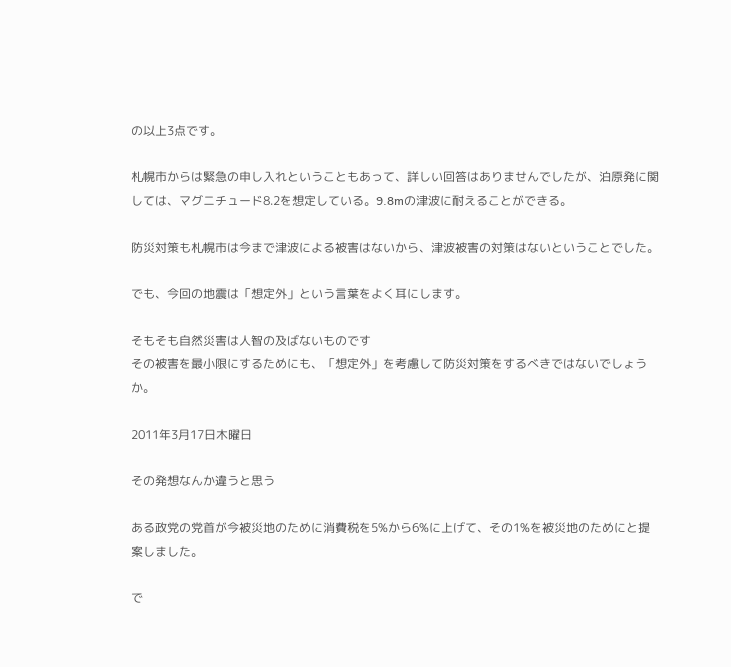の以上3点です。

札幌市からは緊急の申し入れということもあって、詳しい回答はありませんでしたが、泊原発に関しては、マグニチュード8.2を想定している。9.8mの津波に耐えることができる。

防災対策も札幌市は今まで津波による被害はないから、津波被害の対策はないということでした。

でも、今回の地震は「想定外」という言葉をよく耳にします。

そもそも自然災害は人智の及ばないものです
その被害を最小限にするためにも、「想定外」を考慮して防災対策をするべきではないでしょうか。

2011年3月17日木曜日

その発想なんか違うと思う

ある政党の党首が今被災地のために消費税を5%から6%に上げて、その1%を被災地のためにと提案しました。

で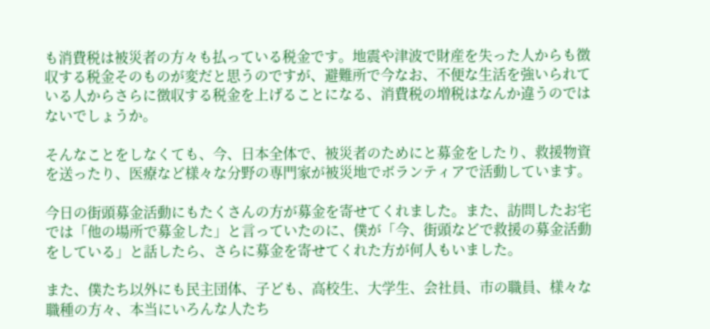も消費税は被災者の方々も払っている税金です。地震や津波で財産を失った人からも徴収する税金そのものが変だと思うのですが、避難所で今なお、不便な生活を強いられている人からさらに徴収する税金を上げることになる、消費税の増税はなんか違うのではないでしょうか。

そんなことをしなくても、今、日本全体で、被災者のためにと募金をしたり、救援物資を送ったり、医療など様々な分野の専門家が被災地でボランティアで活動しています。

今日の街頭募金活動にもたくさんの方が募金を寄せてくれました。また、訪問したお宅では「他の場所で募金した」と言っていたのに、僕が「今、街頭などで救援の募金活動をしている」と話したら、さらに募金を寄せてくれた方が何人もいました。

また、僕たち以外にも民主団体、子ども、高校生、大学生、会社員、市の職員、様々な職種の方々、本当にいろんな人たち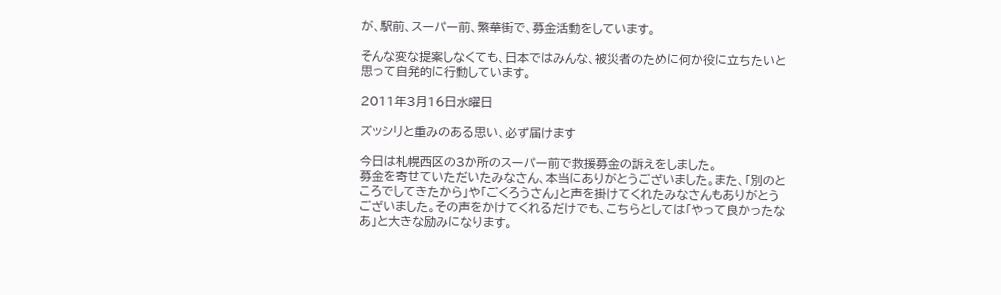が、駅前、スーパー前、繁華街で、募金活動をしています。

そんな変な提案しなくても、日本ではみんな、被災者のために何か役に立ちたいと思って自発的に行動しています。

2011年3月16日水曜日

ズッシリと重みのある思い、必ず届けます

今日は札幌西区の3か所のスーパー前で救援募金の訴えをしました。
募金を寄せていただいたみなさん、本当にありがとうございました。また、「別のところでしてきたから」や「ごくろうさん」と声を掛けてくれたみなさんもありがとうございました。その声をかけてくれるだけでも、こちらとしては「やって良かったなあ」と大きな励みになります。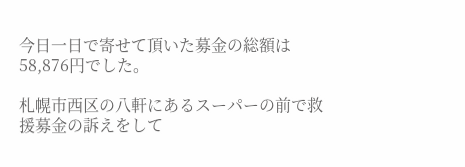今日一日で寄せて頂いた募金の総額は
58,876円でした。

札幌市西区の八軒にあるスーパーの前で救援募金の訴えをして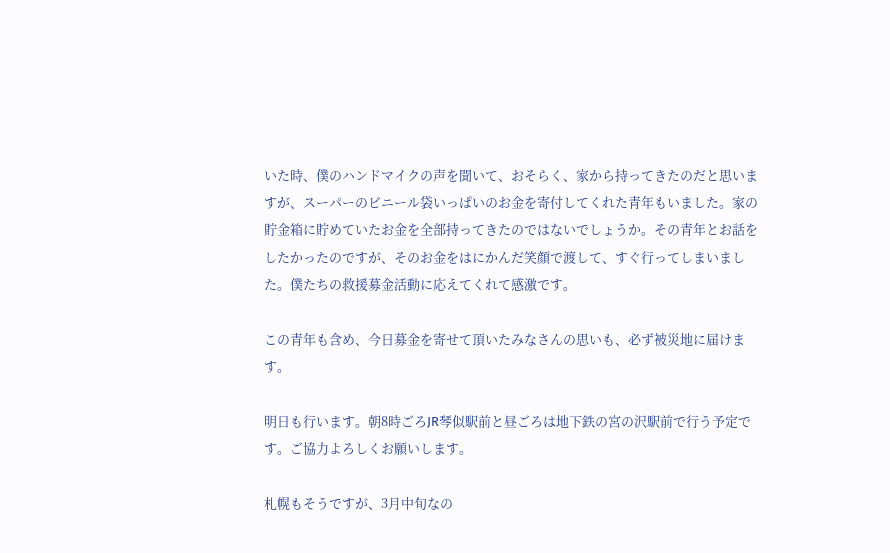いた時、僕のハンドマイクの声を聞いて、おそらく、家から持ってきたのだと思いますが、スーパーのビニール袋いっぱいのお金を寄付してくれた青年もいました。家の貯金箱に貯めていたお金を全部持ってきたのではないでしょうか。その青年とお話をしたかったのですが、そのお金をはにかんだ笑顔で渡して、すぐ行ってしまいました。僕たちの救援募金活動に応えてくれて感激です。

この青年も含め、今日募金を寄せて頂いたみなさんの思いも、必ず被災地に届けます。

明日も行います。朝8時ごろJR琴似駅前と昼ごろは地下鉄の宮の沢駅前で行う予定です。ご協力よろしくお願いします。

札幌もそうですが、3月中旬なの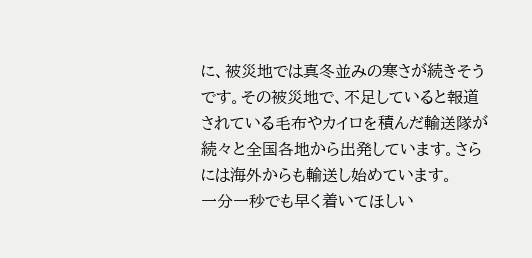に、被災地では真冬並みの寒さが続きそうです。その被災地で、不足していると報道されている毛布やカイロを積んだ輸送隊が続々と全国各地から出発しています。さらには海外からも輸送し始めています。
一分一秒でも早く着いてほしい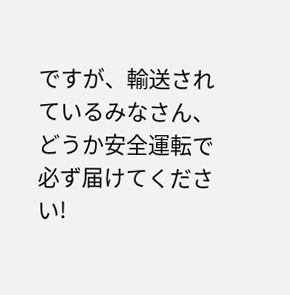ですが、輸送されているみなさん、どうか安全運転で必ず届けてください!